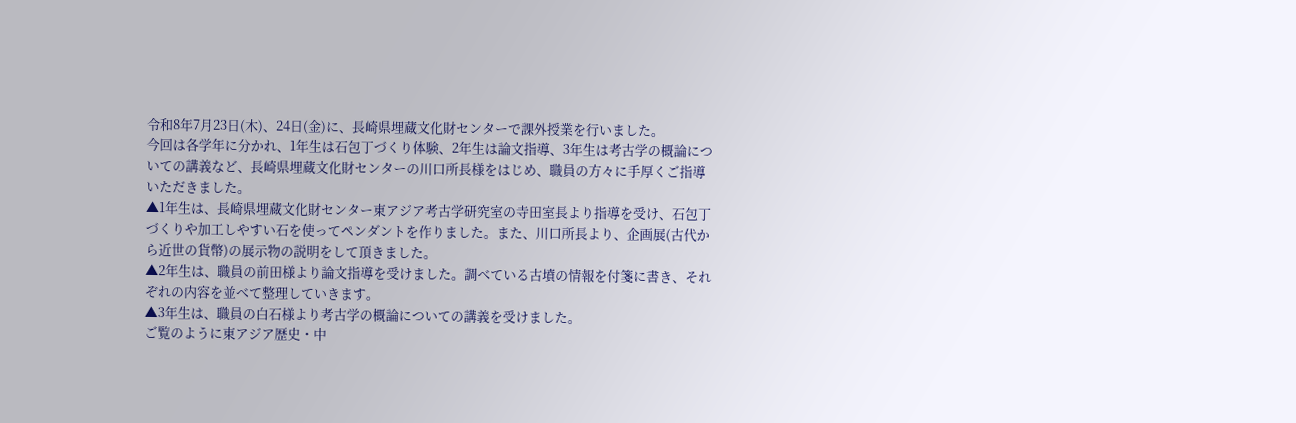令和8年7月23日(木)、24日(金)に、長崎県埋蔵文化財センターで課外授業を行いました。
今回は各学年に分かれ、1年生は石包丁づくり体験、2年生は論文指導、3年生は考古学の概論についての講義など、長崎県埋蔵文化財センターの川口所長様をはじめ、職員の方々に手厚くご指導いただきました。
▲1年生は、長崎県埋蔵文化財センター東アジア考古学研究室の寺田室長より指導を受け、石包丁づくりや加工しやすい石を使ってペンダントを作りました。また、川口所長より、企画展(古代から近世の貨幣)の展示物の説明をして頂きました。
▲2年生は、職員の前田様より論文指導を受けました。調べている古墳の情報を付箋に書き、それぞれの内容を並べて整理していきます。
▲3年生は、職員の白石様より考古学の概論についての講義を受けました。
ご覧のように東アジア歴史・中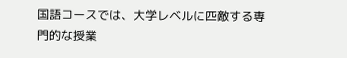国語コースでは、大学レベルに匹敵する専門的な授業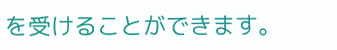を受けることができます。